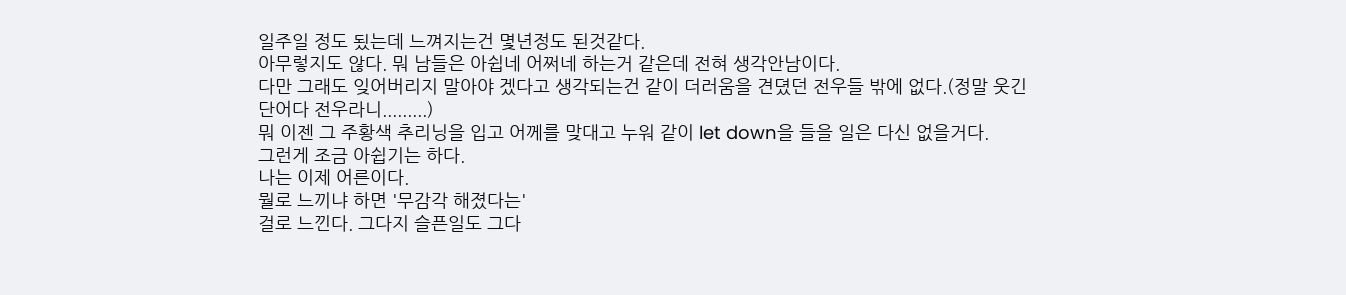일주일 정도 됬는데 느껴지는건 몇년정도 된것같다.
아무렇지도 않다. 뭐 남들은 아쉽네 어쩌네 하는거 같은데 전혀 생각안남이다.
다만 그래도 잊어버리지 말아야 겠다고 생각되는건 같이 더러움을 견뎠던 전우들 밖에 없다.(정말 웃긴 단어다 전우라니.........)
뭐 이젠 그 주황색 추리닝을 입고 어께를 맞대고 누워 같이 let down을 들을 일은 다신 없을거다.
그런게 조금 아쉽기는 하다.
나는 이제 어른이다.
뭘로 느끼냐 하면 '무감각 해졌다는'
걸로 느낀다. 그다지 슬픈일도 그다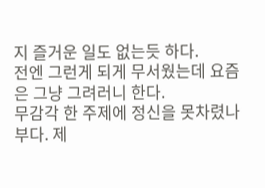지 즐거운 일도 없는듯 하다.
전엔 그런게 되게 무서웠는데 요즘은 그냥 그려러니 한다.
무감각 한 주제에 정신을 못차렸나부다. 제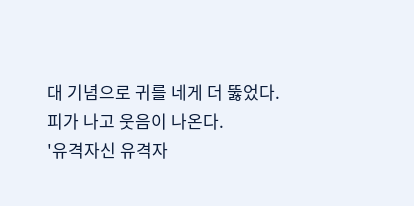대 기념으로 귀를 네게 더 뚫었다.
피가 나고 웃음이 나온다.
'유격자신 유격자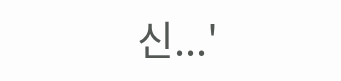신...'